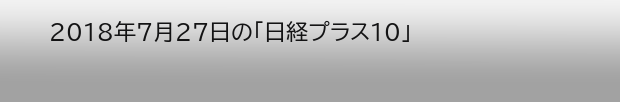2018年7月27日の「日経プラス10」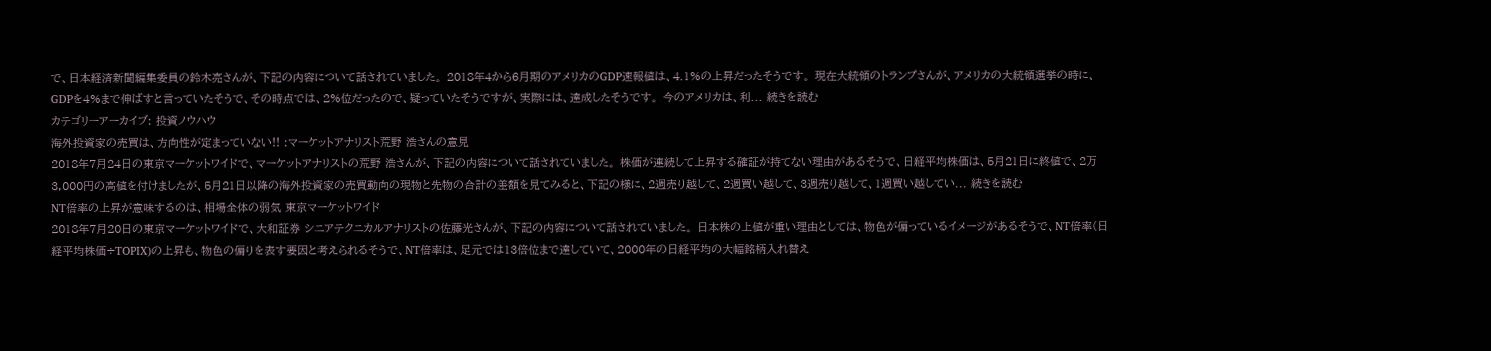で、日本経済新聞編集委員の鈴木亮さんが、下記の内容について話されていました。 2018年4から6月期のアメリカのGDP速報値は、4.1%の上昇だったそうです。 現在大統領のトランプさんが、アメリカの大統領選挙の時に、GDPを4%まで伸ばすと言っていたそうで、その時点では、2%位だったので、疑っていたそうですが、実際には、達成したそうです。 今のアメリカは、利... 続きを読む
カテゴリーアーカイブ: 投資ノウハウ
海外投資家の売買は、方向性が定まっていない!! :マーケットアナリスト荒野 浩さんの意見
2018年7月24日の東京マーケットワイドで、マーケットアナリストの荒野 浩さんが、下記の内容について話されていました。 株価が連続して上昇する確証が持てない理由があるそうで、日経平均株価は、5月21日に終値で、2万3,000円の高値を付けましたが、5月21日以降の海外投資家の売買動向の現物と先物の合計の差額を見てみると、下記の様に、2週売り越して、2週買い越して、3週売り越して、1週買い越してい... 続きを読む
NT倍率の上昇が意味するのは、相場全体の弱気 東京マーケットワイド
2018年7月20日の東京マーケットワイドで、大和証券 シニアテクニカルアナリストの佐藤光さんが、下記の内容について話されていました。 日本株の上値が重い理由としては、物色が偏っているイメージがあるそうで、NT倍率(日経平均株価÷TOPIX)の上昇も、物色の偏りを表す要因と考えられるそうで、NT倍率は、足元では13倍位まで達していて、2000年の日経平均の大幅銘柄入れ替え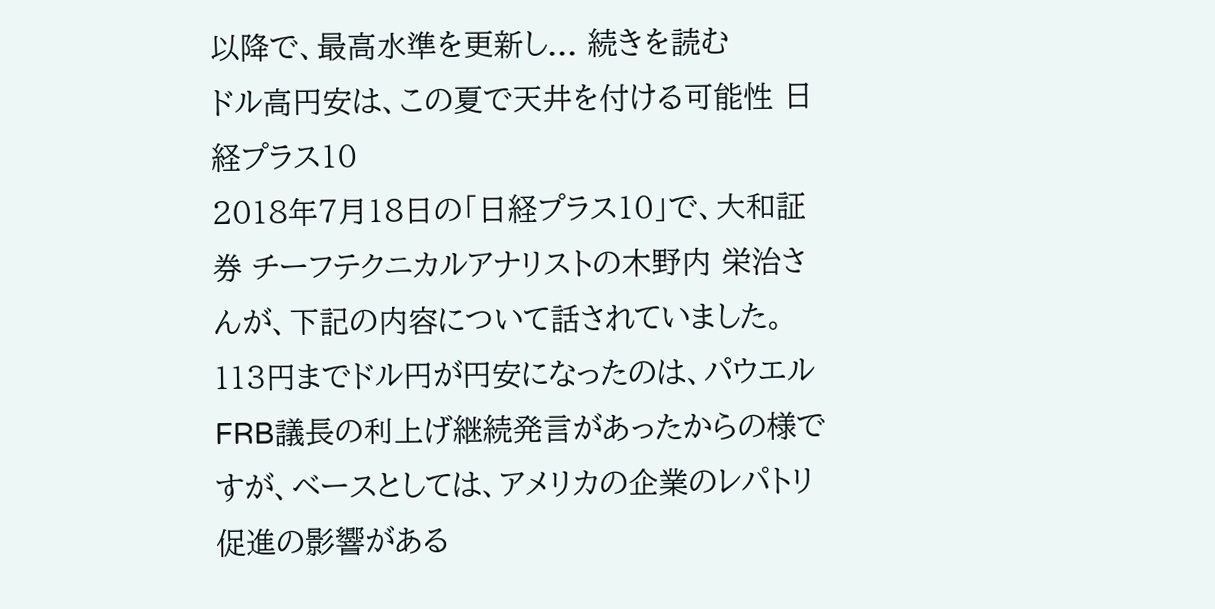以降で、最高水準を更新し... 続きを読む
ドル高円安は、この夏で天井を付ける可能性 日経プラス10
2018年7月18日の「日経プラス10」で、大和証券 チーフテクニカルアナリストの木野内 栄治さんが、下記の内容について話されていました。 113円までドル円が円安になったのは、パウエルFRB議長の利上げ継続発言があったからの様ですが、ベースとしては、アメリカの企業のレパトリ促進の影響がある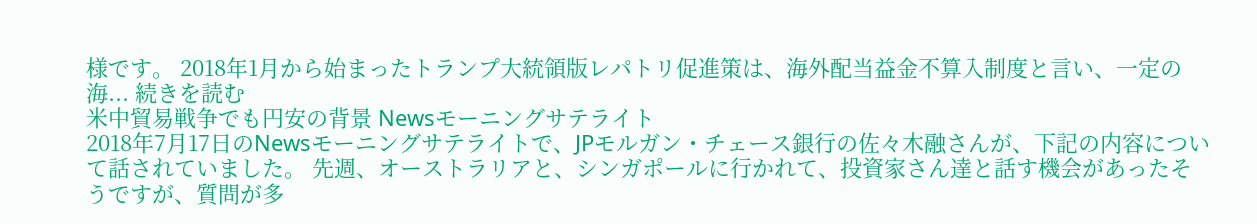様です。 2018年1月から始まったトランプ大統領版レパトリ促進策は、海外配当益金不算入制度と言い、一定の海... 続きを読む
米中貿易戦争でも円安の背景 Newsモーニングサテライト
2018年7月17日のNewsモーニングサテライトで、JPモルガン・チェース銀行の佐々木融さんが、下記の内容について話されていました。 先週、オーストラリアと、シンガポールに行かれて、投資家さん達と話す機会があったそうですが、質問が多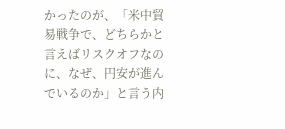かったのが、「米中貿易戦争で、どちらかと言えばリスクオフなのに、なぜ、円安が進んでいるのか」と言う内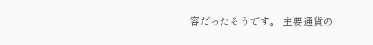容だったそうです。 主要通貨の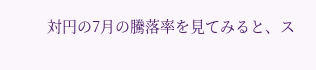対円の7月の騰落率を見てみると、ス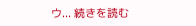ウ... 続きを読む